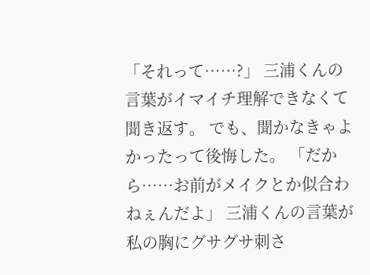「それって……?」 三浦くんの言葉がイマイチ理解できなくて聞き返す。 でも、聞かなきゃよかったって後悔した。 「だから……お前がメイクとか似合わねぇんだよ」 三浦くんの言葉が私の胸にグサグサ刺さ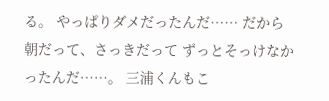る。 やっぱりダメだったんだ…… だから朝だって、さっきだって ずっとそっけなかったんだ……。 三浦くんもこ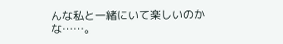んな私と一緒にいて楽しいのかな……。